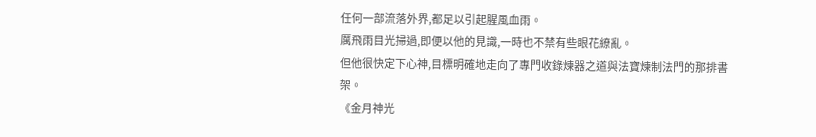任何一部流落外界,都足以引起腥風血雨。
厲飛雨目光掃過,即便以他的見識,一時也不禁有些眼花繚亂。
但他很快定下心神,目標明確地走向了專門收錄煉器之道與法寶煉制法門的那排書架。
《金月神光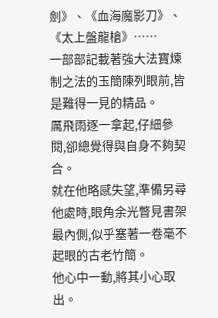劍》、《血海魔影刀》、《太上盤龍槍》……
一部部記載著強大法寶煉制之法的玉簡陳列眼前,皆是難得一見的精品。
厲飛雨逐一拿起,仔細參閱,卻總覺得與自身不夠契合。
就在他略感失望,準備另尋他處時,眼角余光瞥見書架最內側,似乎塞著一卷毫不起眼的古老竹簡。
他心中一動,將其小心取出。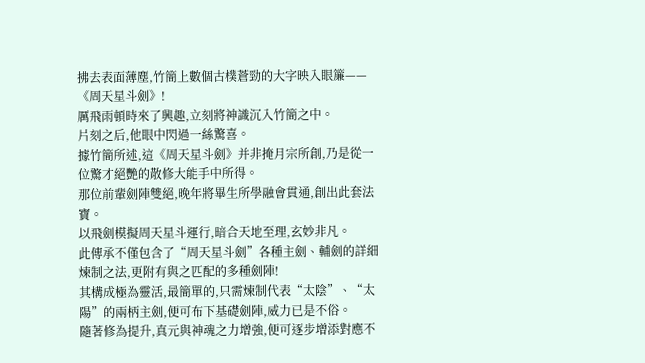拂去表面薄塵,竹簡上數個古樸蒼勁的大字映入眼簾——《周天星斗劍》!
厲飛雨頓時來了興趣,立刻將神識沉入竹簡之中。
片刻之后,他眼中閃過一絲驚喜。
據竹簡所述,這《周天星斗劍》并非掩月宗所創,乃是從一位驚才絕艷的散修大能手中所得。
那位前輩劍陣雙絕,晚年將畢生所學融會貫通,創出此套法寶。
以飛劍模擬周天星斗運行,暗合天地至理,玄妙非凡。
此傳承不僅包含了“周天星斗劍”各種主劍、輔劍的詳細煉制之法,更附有與之匹配的多種劍陣!
其構成極為靈活,最簡單的,只需煉制代表“太陰”、“太陽”的兩柄主劍,便可布下基礎劍陣,威力已是不俗。
隨著修為提升,真元與神魂之力增強,便可逐步增添對應不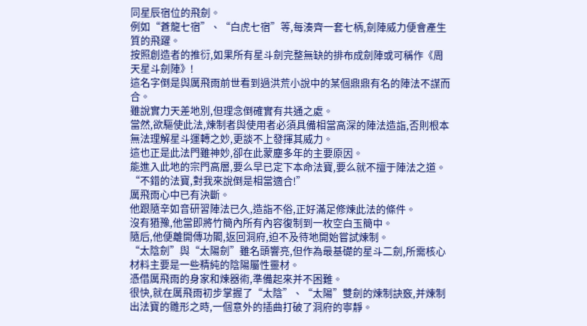同星辰宿位的飛劍。
例如“蒼龍七宿”、“白虎七宿”等,每湊齊一套七柄,劍陣威力便會產生質的飛躍。
按照創造者的推衍,如果所有星斗劍完整無缺的排布成劍陣或可稱作《周天星斗劍陣》!
這名字倒是與厲飛雨前世看到過洪荒小說中的某個鼎鼎有名的陣法不謀而合。
雖說實力天差地別,但理念倒確實有共通之處。
當然,欲驅使此法,煉制者與使用者必須具備相當高深的陣法造詣,否則根本無法理解星斗運轉之妙,更談不上發揮其威力。
這也正是此法門雖神妙,卻在此蒙塵多年的主要原因。
能進入此地的宗門高層,要么早已定下本命法寶,要么就不擅于陣法之道。
“不錯的法寶,對我來說倒是相當適合!”
厲飛雨心中已有決斷。
他跟隨辛如音研習陣法已久,造詣不俗,正好滿足修煉此法的條件。
沒有猶豫,他當即將竹簡內所有內容復制到一枚空白玉簡中。
隨后,他便離開傳功閣,返回洞府,迫不及待地開始嘗試煉制。
“太陰劍”與“太陽劍”雖名頭響亮,但作為最基礎的星斗二劍,所需核心材料主要是一些精純的陰陽屬性靈材。
憑借厲飛雨的身家和煉器術,準備起來并不困難。
很快,就在厲飛雨初步掌握了“太陰”、“太陽”雙劍的煉制訣竅,并煉制出法寶的雛形之時,一個意外的插曲打破了洞府的寧靜。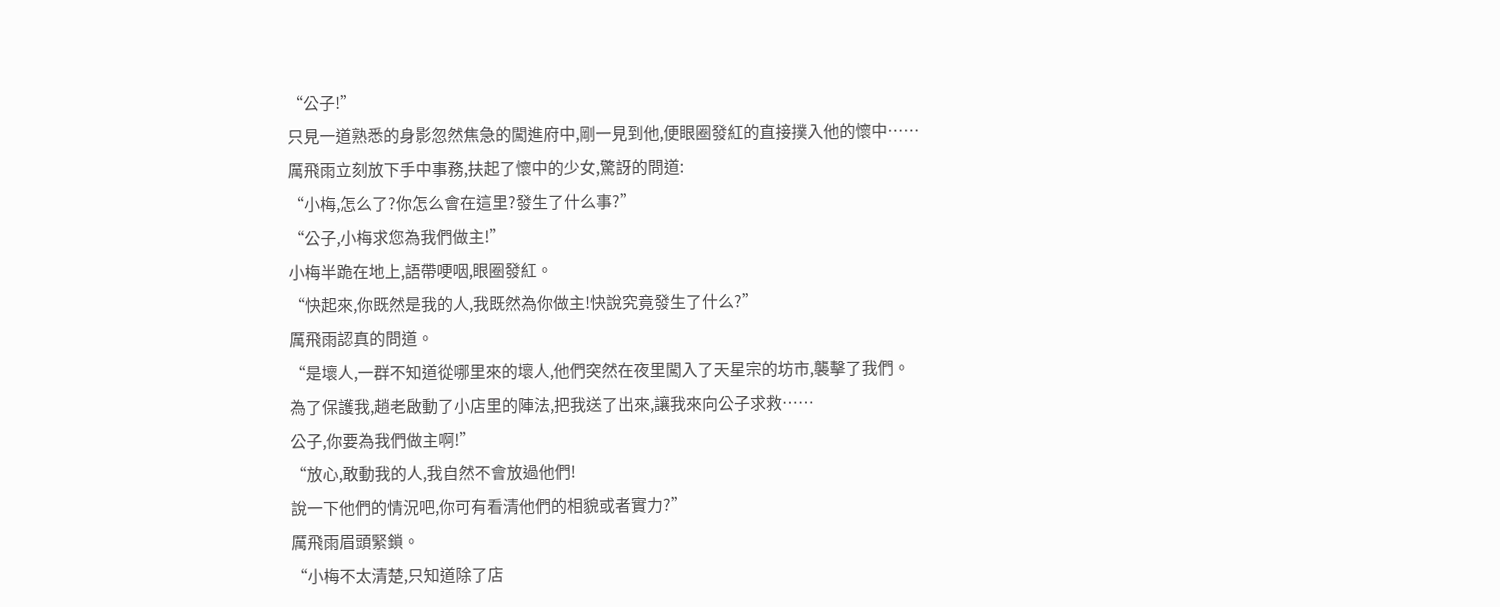“公子!”
只見一道熟悉的身影忽然焦急的闖進府中,剛一見到他,便眼圈發紅的直接撲入他的懷中……
厲飛雨立刻放下手中事務,扶起了懷中的少女,驚訝的問道:
“小梅,怎么了?你怎么會在這里?發生了什么事?”
“公子,小梅求您為我們做主!”
小梅半跪在地上,語帶哽咽,眼圈發紅。
“快起來,你既然是我的人,我既然為你做主!快說究竟發生了什么?”
厲飛雨認真的問道。
“是壞人,一群不知道從哪里來的壞人,他們突然在夜里闖入了天星宗的坊市,襲擊了我們。
為了保護我,趙老啟動了小店里的陣法,把我送了出來,讓我來向公子求救……
公子,你要為我們做主啊!”
“放心,敢動我的人,我自然不會放過他們!
說一下他們的情況吧,你可有看清他們的相貌或者實力?”
厲飛雨眉頭緊鎖。
“小梅不太清楚,只知道除了店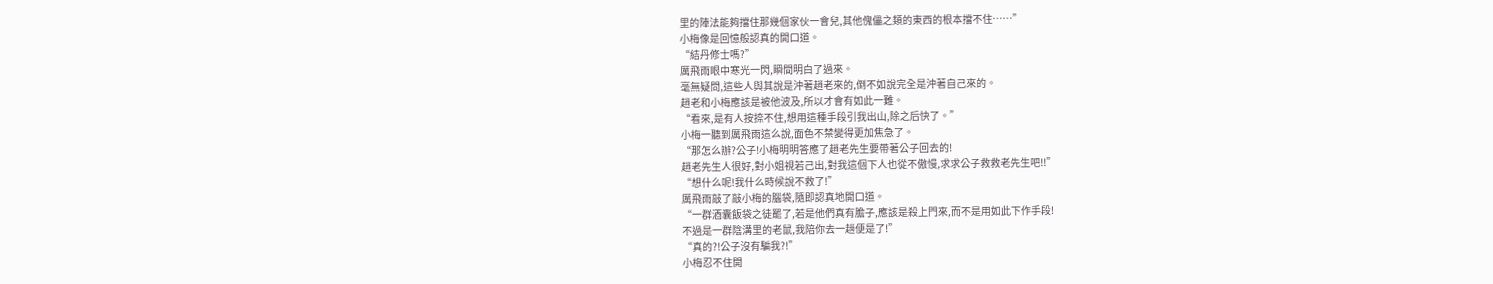里的陣法能夠擋住那幾個家伙一會兒,其他傀儡之類的東西的根本擋不住……”
小梅像是回憶般認真的開口道。
“結丹修士嗎?”
厲飛雨眼中寒光一閃,瞬間明白了過來。
毫無疑問,這些人與其說是沖著趙老來的,倒不如說完全是沖著自己來的。
趙老和小梅應該是被他波及,所以才會有如此一難。
“看來,是有人按捺不住,想用這種手段引我出山,除之后快了。”
小梅一聽到厲飛雨這么說,面色不禁變得更加焦急了。
“那怎么辦?公子!小梅明明答應了趙老先生要帶著公子回去的!
趙老先生人很好,對小姐視若己出,對我這個下人也從不傲慢,求求公子救救老先生吧!!”
“想什么呢!我什么時候說不救了!”
厲飛雨敲了敲小梅的腦袋,隨即認真地開口道。
“一群酒囊飯袋之徒罷了,若是他們真有膽子,應該是殺上門來,而不是用如此下作手段!
不過是一群陰溝里的老鼠,我陪你去一趟便是了!”
“真的?!公子沒有騙我?!”
小梅忍不住開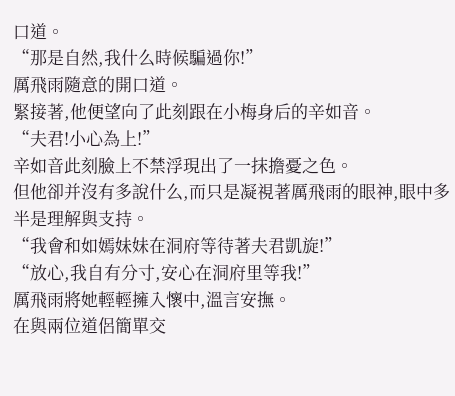口道。
“那是自然,我什么時候騙過你!”
厲飛雨隨意的開口道。
緊接著,他便望向了此刻跟在小梅身后的辛如音。
“夫君!小心為上!”
辛如音此刻臉上不禁浮現出了一抹擔憂之色。
但他卻并沒有多說什么,而只是凝視著厲飛雨的眼神,眼中多半是理解與支持。
“我會和如嫣妹妹在洞府等待著夫君凱旋!”
“放心,我自有分寸,安心在洞府里等我!”
厲飛雨將她輕輕擁入懷中,溫言安撫。
在與兩位道侶簡單交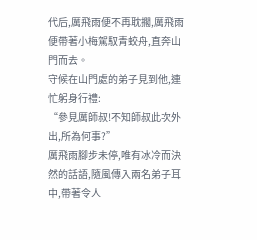代后,厲飛雨便不再耽擱,厲飛雨便帶著小梅駕馭青蛟舟,直奔山門而去。
守候在山門處的弟子見到他,連忙躬身行禮:
“參見厲師叔!不知師叔此次外出,所為何事?”
厲飛雨腳步未停,唯有冰冷而決然的話語,隨風傳入兩名弟子耳中,帶著令人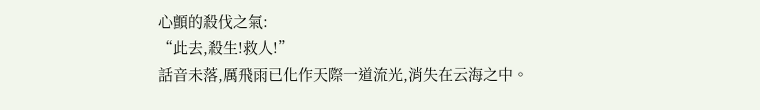心顫的殺伐之氣:
“此去,殺生!救人!”
話音未落,厲飛雨已化作天際一道流光,消失在云海之中。